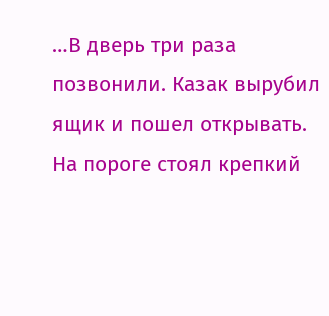…В дверь три раза позвонили. Казак вырубил ящик и пошел открывать. На пороге стоял крепкий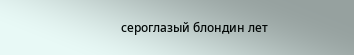сероглазый блондин лет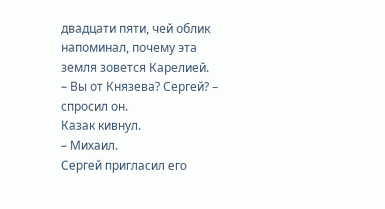двадцати пяти, чей облик напоминал, почему эта земля зовется Карелией.
– Вы от Князева? Сергей? – спросил он.
Казак кивнул.
– Михаил.
Сергей пригласил его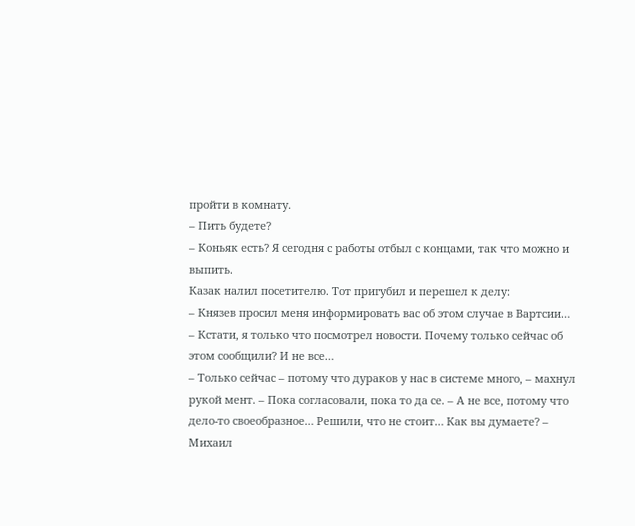пройти в комнату.
– Пить будете?
– Коньяк есть? Я сегодня с работы отбыл с концами, так что можно и выпить.
Казак налил посетителю. Тот пригубил и перешел к делу:
– Князев просил меня информировать вас об этом случае в Вартсии…
– Кстати, я только что посмотрел новости. Почему только сейчас об этом сообщили? И не все…
– Только сейчас – потому что дураков у нас в системе много, – махнул рукой мент. – Пока согласовали, пока то да се. – А не все, потому что дело-то своеобразное… Решили, что не стоит… Как вы думаете? – Михаил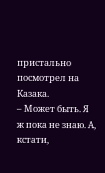пристально посмотрел на Казака.
– Может быть. Я ж пока не знаю. А, кстати,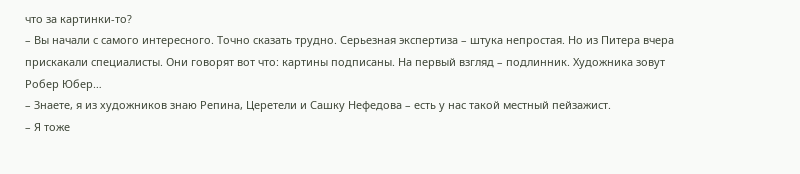что за картинки-то?
– Вы начали с самого интересного. Точно сказать трудно. Серьезная экспертиза – штука непростая. Но из Питера вчера прискакали специалисты. Они говорят вот что: картины подписаны. На первый взгляд – подлинник. Художника зовут Робер Юбер…
– Знаете, я из художников знаю Репина, Церетели и Сашку Нефедова – есть у нас такой местный пейзажист.
– Я тоже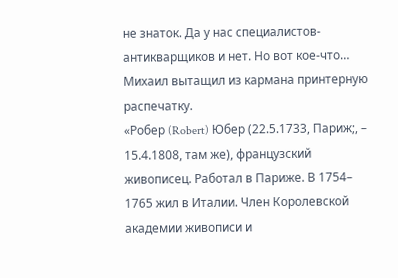не знаток. Да у нас специалистов-антикварщиков и нет. Но вот кое-что…
Михаил вытащил из кармана принтерную распечатку.
«Робер (Robert) Юбер (22.5.1733, Париж;, – 15.4.1808, там же), французский живописец. Работал в Париже. В 1754– 1765 жил в Италии. Член Королевской академии живописи и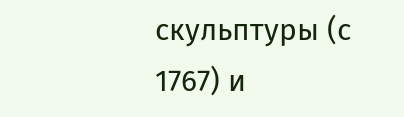скульптуры (с 1767) и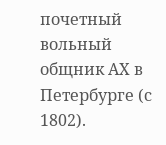почетный вольный общник АХ в Петербурге (с 1802).